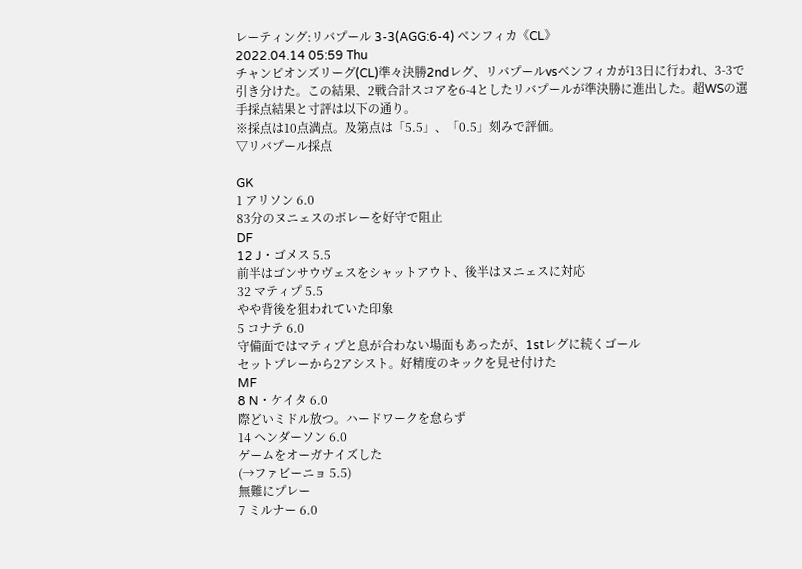レーティング:リバプール 3-3(AGG:6-4) ベンフィカ《CL》
2022.04.14 05:59 Thu
チャンピオンズリーグ(CL)準々決勝2ndレグ、リバプールvsベンフィカが13日に行われ、3-3で引き分けた。この結果、2戦合計スコアを6-4としたリバプールが準決勝に進出した。超WSの選手採点結果と寸評は以下の通り。
※採点は10点満点。及第点は「5.5」、「0.5」刻みで評価。
▽リバプール採点

GK
1 アリソン 6.0
83分のヌニェスのボレーを好守で阻止
DF
12 J・ゴメス 5.5
前半はゴンサウヴェスをシャットアウト、後半はヌニェスに対応
32 マティプ 5.5
やや背後を狙われていた印象
5 コナテ 6.0
守備面ではマティプと息が合わない場面もあったが、1stレグに続くゴール
セットプレーから2アシスト。好精度のキックを見せ付けた
MF
8 N・ケイタ 6.0
際どいミドル放つ。ハードワークを怠らず
14 ヘンダーソン 6.0
ゲームをオーガナイズした
(→ファビーニョ 5.5)
無難にプレー
7 ミルナー 6.0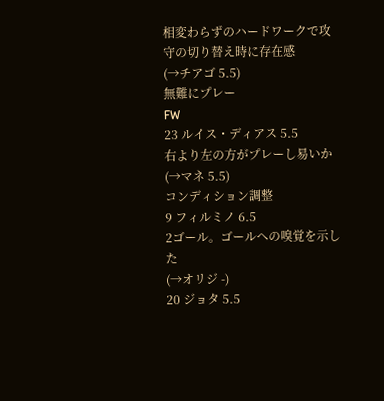相変わらずのハードワークで攻守の切り替え時に存在感
(→チアゴ 5.5)
無難にプレー
FW
23 ルイス・ディアス 5.5
右より左の方がプレーし易いか
(→マネ 5.5)
コンディション調整
9 フィルミノ 6.5
2ゴール。ゴールへの嗅覚を示した
(→オリジ -)
20 ジョタ 5.5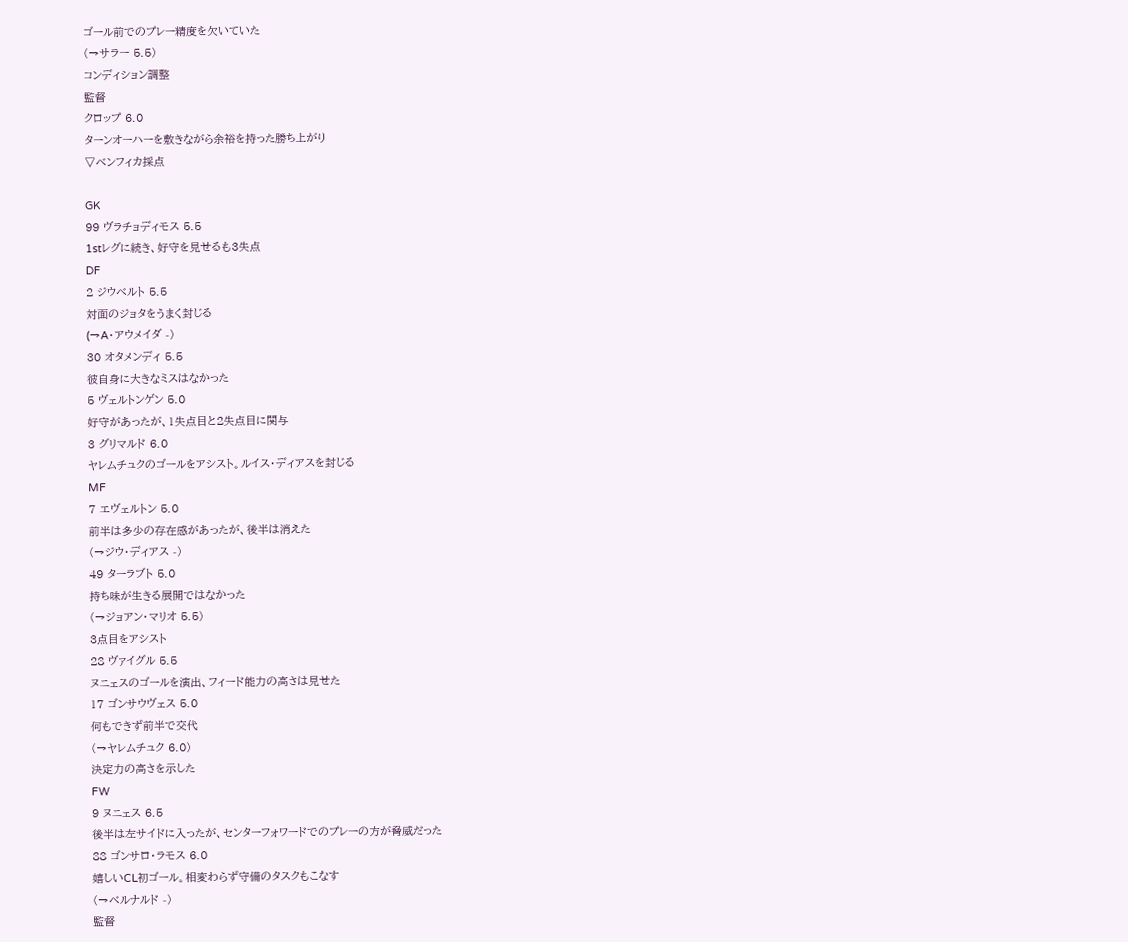ゴール前でのプレー精度を欠いていた
(→サラー 5.5)
コンディション調整
監督
クロップ 6.0
ターンオーハーを敷きながら余裕を持った勝ち上がり
▽ベンフィカ採点

GK
99 ヴラチョディモス 5.5
1stレグに続き、好守を見せるも3失点
DF
2 ジウベルト 5.5
対面のジョタをうまく封じる
(→A・アウメイダ -)
30 オタメンディ 5.5
彼自身に大きなミスはなかった
5 ヴェルトンゲン 5.0
好守があったが、1失点目と2失点目に関与
3 グリマルド 6.0
ヤレムチュクのゴールをアシスト。ルイス・ディアスを封じる
MF
7 エヴェルトン 5.0
前半は多少の存在感があったが、後半は消えた
(→ジウ・ディアス -)
49 ターラブト 5.0
持ち味が生きる展開ではなかった
(→ジョアン・マリオ 5.5)
3点目をアシスト
28 ヴァイグル 5.5
ヌニェスのゴールを演出、フィード能力の高さは見せた
17 ゴンサウヴェス 5.0
何もできず前半で交代
(→ヤレムチュク 6.0)
決定力の高さを示した
FW
9 ヌニェス 6.5
後半は左サイドに入ったが、センターフォワードでのプレーの方が脅威だった
88 ゴンサロ・ラモス 6.0
嬉しいCL初ゴール。相変わらず守備のタスクもこなす
(→ベルナルド -)
監督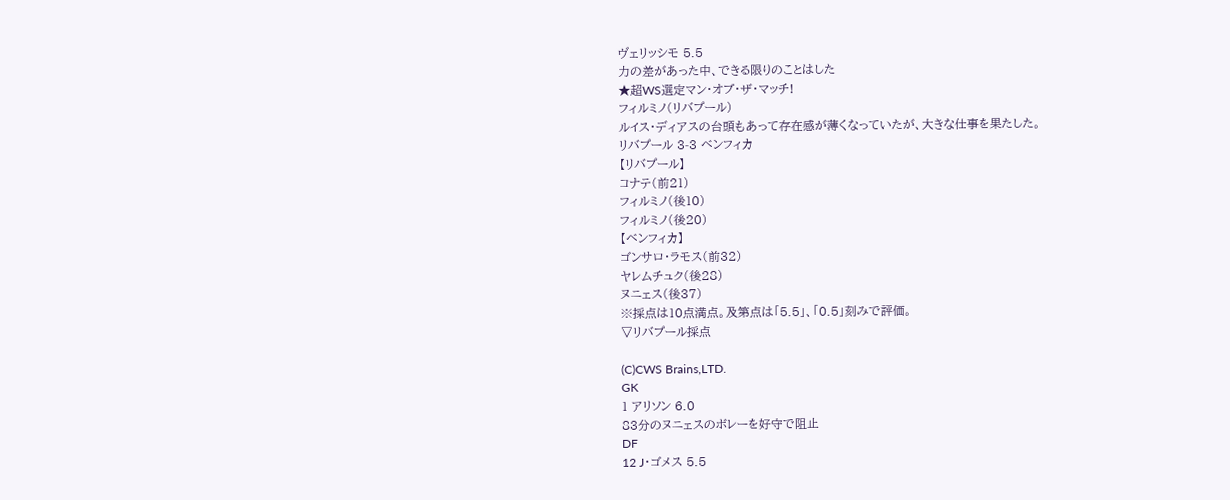ヴェリッシモ 5.5
力の差があった中、できる限りのことはした
★超WS選定マン・オブ・ザ・マッチ!
フィルミノ(リバプール)
ルイス・ディアスの台頭もあって存在感が薄くなっていたが、大きな仕事を果たした。
リバプール 3-3 ベンフィカ
【リバプール】
コナテ(前21)
フィルミノ(後10)
フィルミノ(後20)
【ベンフィカ】
ゴンサロ・ラモス(前32)
ヤレムチュク(後28)
ヌニェス(後37)
※採点は10点満点。及第点は「5.5」、「0.5」刻みで評価。
▽リバプール採点

(C)CWS Brains,LTD.
GK
1 アリソン 6.0
83分のヌニェスのボレーを好守で阻止
DF
12 J・ゴメス 5.5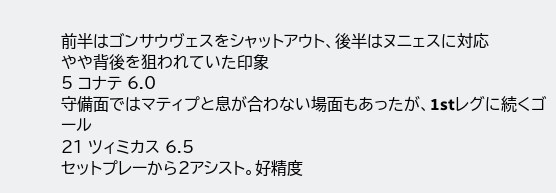前半はゴンサウヴェスをシャットアウト、後半はヌニェスに対応
やや背後を狙われていた印象
5 コナテ 6.0
守備面ではマティプと息が合わない場面もあったが、1stレグに続くゴール
21 ツィミカス 6.5
セットプレーから2アシスト。好精度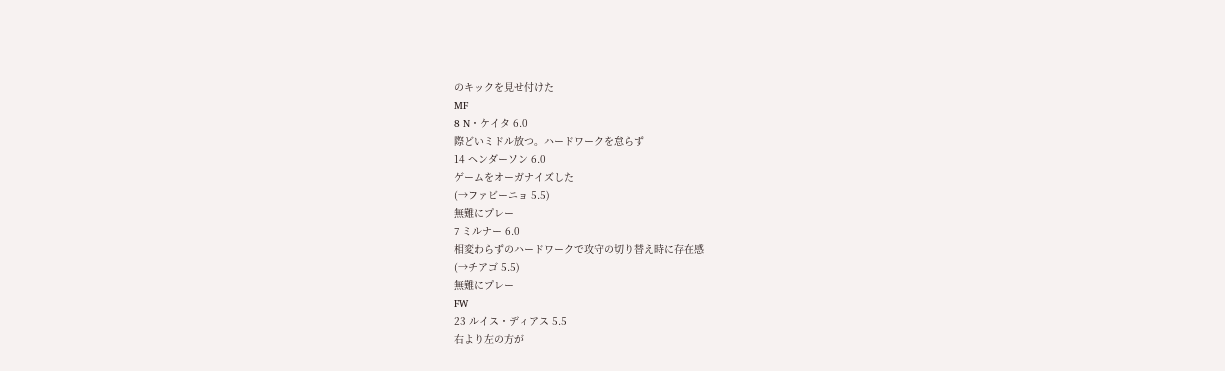のキックを見せ付けた
MF
8 N・ケイタ 6.0
際どいミドル放つ。ハードワークを怠らず
14 ヘンダーソン 6.0
ゲームをオーガナイズした
(→ファビーニョ 5.5)
無難にプレー
7 ミルナー 6.0
相変わらずのハードワークで攻守の切り替え時に存在感
(→チアゴ 5.5)
無難にプレー
FW
23 ルイス・ディアス 5.5
右より左の方が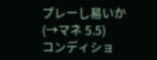プレーし易いか
(→マネ 5.5)
コンディショ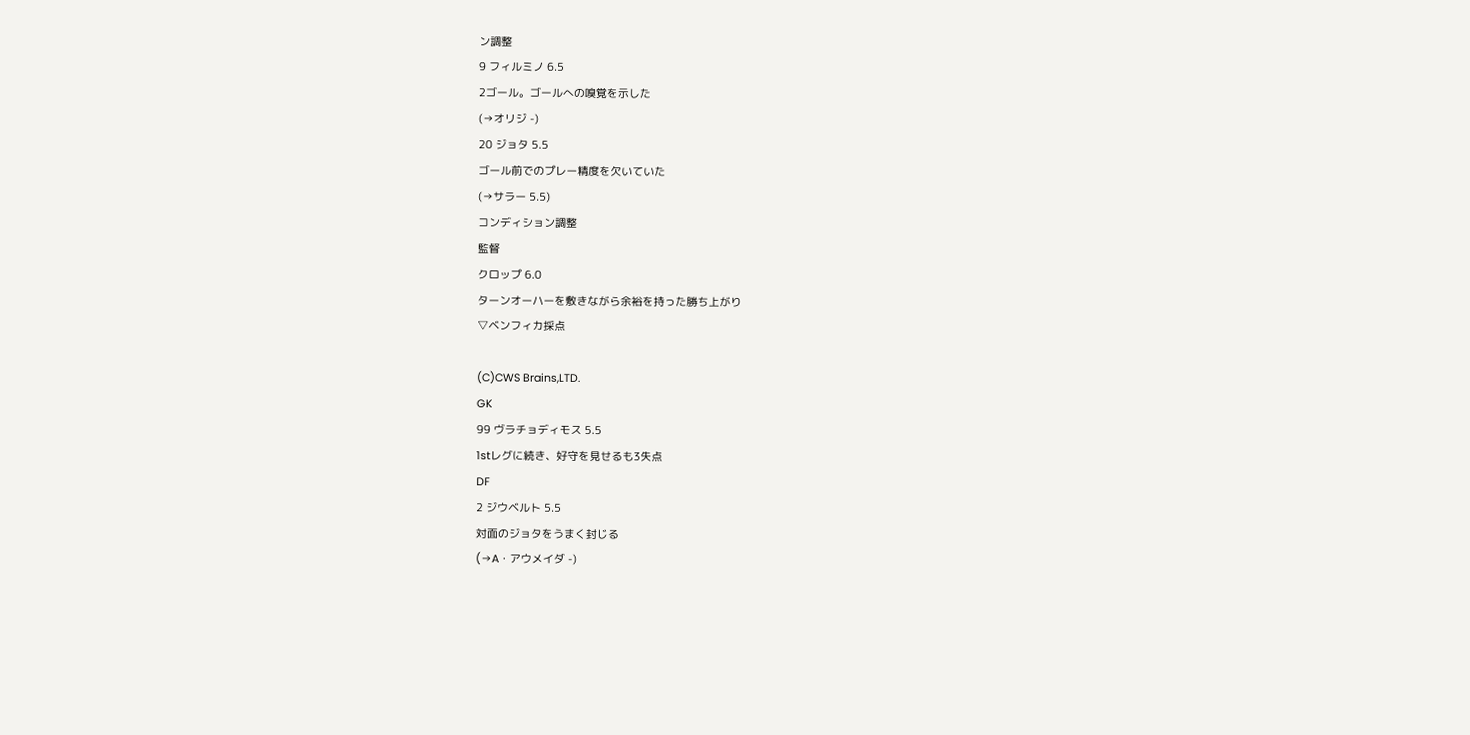ン調整
9 フィルミノ 6.5
2ゴール。ゴールへの嗅覚を示した
(→オリジ -)
20 ジョタ 5.5
ゴール前でのプレー精度を欠いていた
(→サラー 5.5)
コンディション調整
監督
クロップ 6.0
ターンオーハーを敷きながら余裕を持った勝ち上がり
▽ベンフィカ採点

(C)CWS Brains,LTD.
GK
99 ヴラチョディモス 5.5
1stレグに続き、好守を見せるも3失点
DF
2 ジウベルト 5.5
対面のジョタをうまく封じる
(→A・アウメイダ -)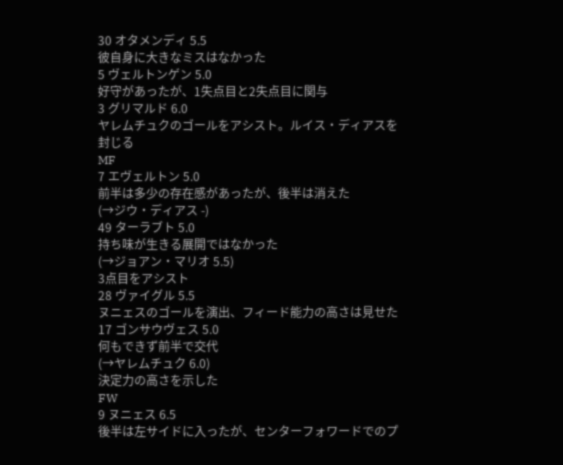30 オタメンディ 5.5
彼自身に大きなミスはなかった
5 ヴェルトンゲン 5.0
好守があったが、1失点目と2失点目に関与
3 グリマルド 6.0
ヤレムチュクのゴールをアシスト。ルイス・ディアスを封じる
MF
7 エヴェルトン 5.0
前半は多少の存在感があったが、後半は消えた
(→ジウ・ディアス -)
49 ターラブト 5.0
持ち味が生きる展開ではなかった
(→ジョアン・マリオ 5.5)
3点目をアシスト
28 ヴァイグル 5.5
ヌニェスのゴールを演出、フィード能力の高さは見せた
17 ゴンサウヴェス 5.0
何もできず前半で交代
(→ヤレムチュク 6.0)
決定力の高さを示した
FW
9 ヌニェス 6.5
後半は左サイドに入ったが、センターフォワードでのプ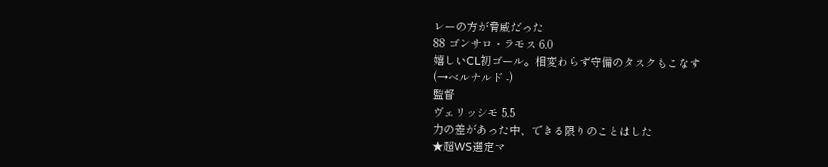レーの方が脅威だった
88 ゴンサロ・ラモス 6.0
嬉しいCL初ゴール。相変わらず守備のタスクもこなす
(→ベルナルド -)
監督
ヴェリッシモ 5.5
力の差があった中、できる限りのことはした
★超WS選定マ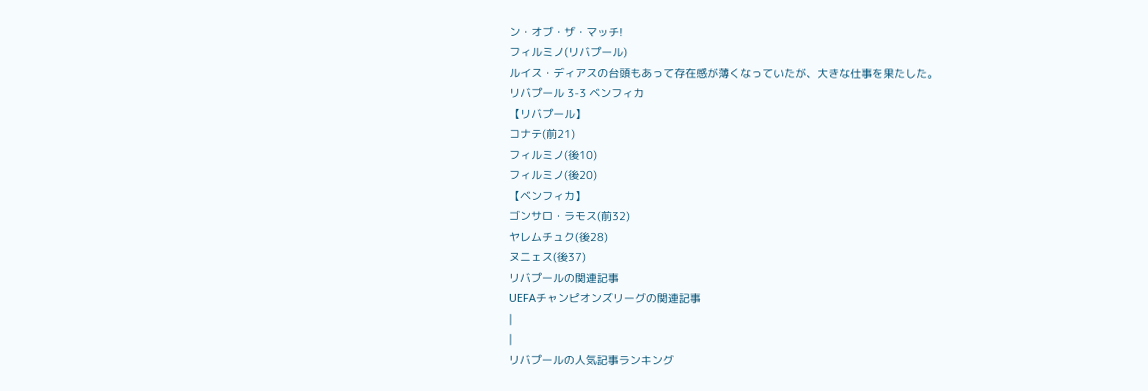ン・オブ・ザ・マッチ!
フィルミノ(リバプール)
ルイス・ディアスの台頭もあって存在感が薄くなっていたが、大きな仕事を果たした。
リバプール 3-3 ベンフィカ
【リバプール】
コナテ(前21)
フィルミノ(後10)
フィルミノ(後20)
【ベンフィカ】
ゴンサロ・ラモス(前32)
ヤレムチュク(後28)
ヌニェス(後37)
リバプールの関連記事
UEFAチャンピオンズリーグの関連記事
|
|
リバプールの人気記事ランキング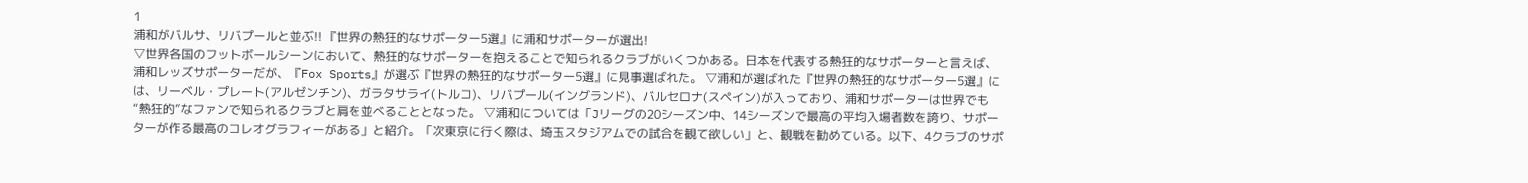1
浦和がバルサ、リバプールと並ぶ!! 『世界の熱狂的なサポーター5選』に浦和サポーターが選出!
▽世界各国のフットボールシーンにおいて、熱狂的なサポーターを抱えることで知られるクラブがいくつかある。日本を代表する熱狂的なサポーターと言えば、浦和レッズサポーターだが、『Fox Sports』が選ぶ『世界の熱狂的なサポーター5選』に見事選ばれた。 ▽浦和が選ばれた『世界の熱狂的なサポーター5選』には、リーベル・プレート(アルゼンチン)、ガラタサライ(トルコ)、リバプール(イングランド)、バルセロナ(スペイン)が入っており、浦和サポーターは世界でも“熱狂的”なファンで知られるクラブと肩を並べることとなった。 ▽浦和については「Jリーグの20シーズン中、14シーズンで最高の平均入場者数を誇り、サポーターが作る最高のコレオグラフィーがある」と紹介。「次東京に行く際は、埼玉スタジアムでの試合を観て欲しい」と、観戦を勧めている。以下、4クラブのサポ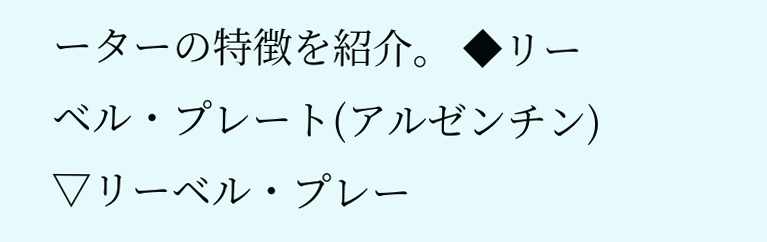ーターの特徴を紹介。 ◆リーベル・プレート(アルゼンチン) ▽リーベル・プレー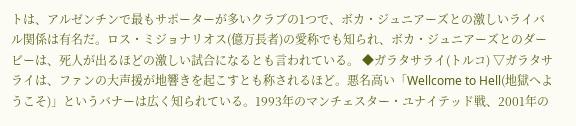トは、アルゼンチンで最もサポーターが多いクラブの1つで、ボカ・ジュニアーズとの激しいライバル関係は有名だ。ロス・ミジョナリオス(億万長者)の愛称でも知られ、ボカ・ジュニアーズとのダービーは、死人が出るほどの激しい試合になるとも言われている。 ◆ガラタサライ(トルコ) ▽ガラタサライは、ファンの大声援が地響きを起こすとも称されるほど。悪名高い「Wellcome to Hell(地獄へようこそ)」というバナーは広く知られている。1993年のマンチェスター・ユナイテッド戦、2001年の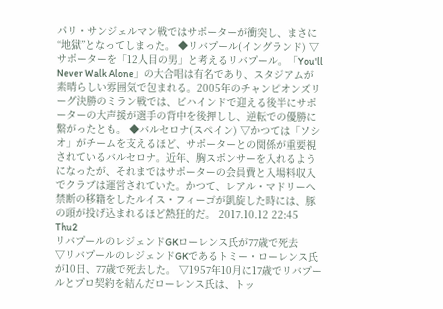パリ・サンジェルマン戦ではサポーターが衝突し、まさに“地獄”となってしまった。 ◆リバプール(イングランド) ▽サポーターを「12人目の男」と考えるリバプール。「You'll Never Walk Alone」の大合唱は有名であり、スタジアムが素晴らしい雰囲気で包まれる。2005年のチャンピオンズリーグ決勝のミラン戦では、ビハインドで迎える後半にサポーターの大声援が選手の背中を後押しし、逆転での優勝に繋がったとも。 ◆バルセロナ(スペイン) ▽かつては「ソシオ」がチームを支えるほど、サポーターとの関係が重要視されているバルセロナ。近年、胸スポンサーを入れるようになったが、それまではサポーターの会員費と入場料収入でクラブは運営されていた。かつて、レアル・マドリーへ禁断の移籍をしたルイス・フィーゴが凱旋した時には、豚の頭が投げ込まれるほど熱狂的だ。 2017.10.12 22:45 Thu2
リバプールのレジェンドGKローレンス氏が77歳で死去
▽リバプールのレジェンドGKであるトミー・ローレンス氏が10日、77歳で死去した。 ▽1957年10月に17歳でリバプールとプロ契約を結んだローレンス氏は、トッ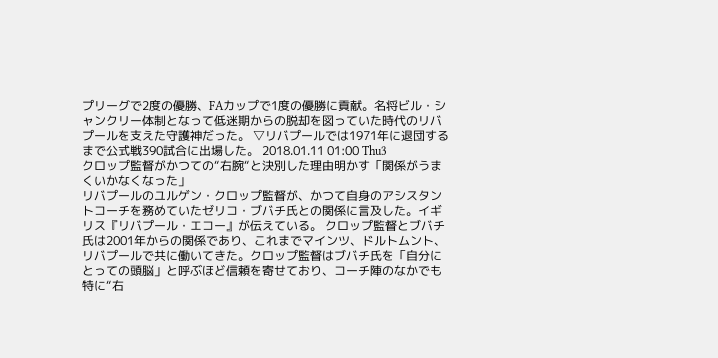プリーグで2度の優勝、FAカップで1度の優勝に貢献。名将ビル・シャンクリー体制となって低迷期からの脱却を図っていた時代のリバプールを支えた守護神だった。 ▽リバプールでは1971年に退団するまで公式戦390試合に出場した。 2018.01.11 01:00 Thu3
クロップ監督がかつての“右腕“と決別した理由明かす「関係がうまくいかなくなった」
リバプールのユルゲン・クロップ監督が、かつて自身のアシスタントコーチを務めていたゼリコ・ブバチ氏との関係に言及した。イギリス『リバプール・エコー』が伝えている。 クロップ監督とブバチ氏は2001年からの関係であり、これまでマインツ、ドルトムント、リバプールで共に働いてきた。クロップ監督はブバチ氏を「自分にとっての頭脳」と呼ぶほど信頼を寄せており、コーチ陣のなかでも特に“右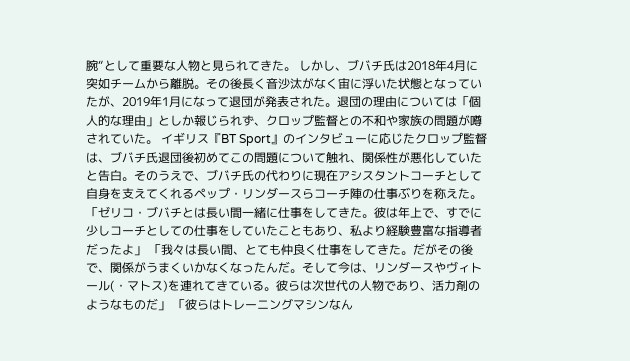腕“として重要な人物と見られてきた。 しかし、ブバチ氏は2018年4月に突如チームから離脱。その後長く音沙汰がなく宙に浮いた状態となっていたが、2019年1月になって退団が発表された。退団の理由については「個人的な理由」としか報じられず、クロップ監督との不和や家族の問題が噂されていた。 イギリス『BT Sport』のインタビューに応じたクロップ監督は、ブバチ氏退団後初めてこの問題について触れ、関係性が悪化していたと告白。そのうえで、ブバチ氏の代わりに現在アシスタントコーチとして自身を支えてくれるペップ・リンダースらコーチ陣の仕事ぶりを称えた。 「ゼリコ・ブバチとは長い間一緒に仕事をしてきた。彼は年上で、すでに少しコーチとしての仕事をしていたこともあり、私より経験豊富な指導者だったよ」 「我々は長い間、とても仲良く仕事をしてきた。だがその後で、関係がうまくいかなくなったんだ。そして今は、リンダースやヴィトール(・マトス)を連れてきている。彼らは次世代の人物であり、活力剤のようなものだ」 「彼らはトレーニングマシンなん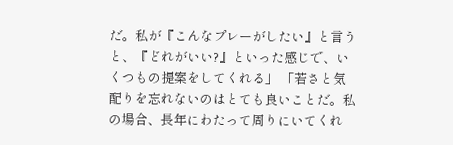だ。私が『こんなプレーがしたい』と言うと、『どれがいい?』といった感じで、いくつもの提案をしてくれる」 「若さと気配りを忘れないのはとても良いことだ。私の場合、長年にわたって周りにいてくれ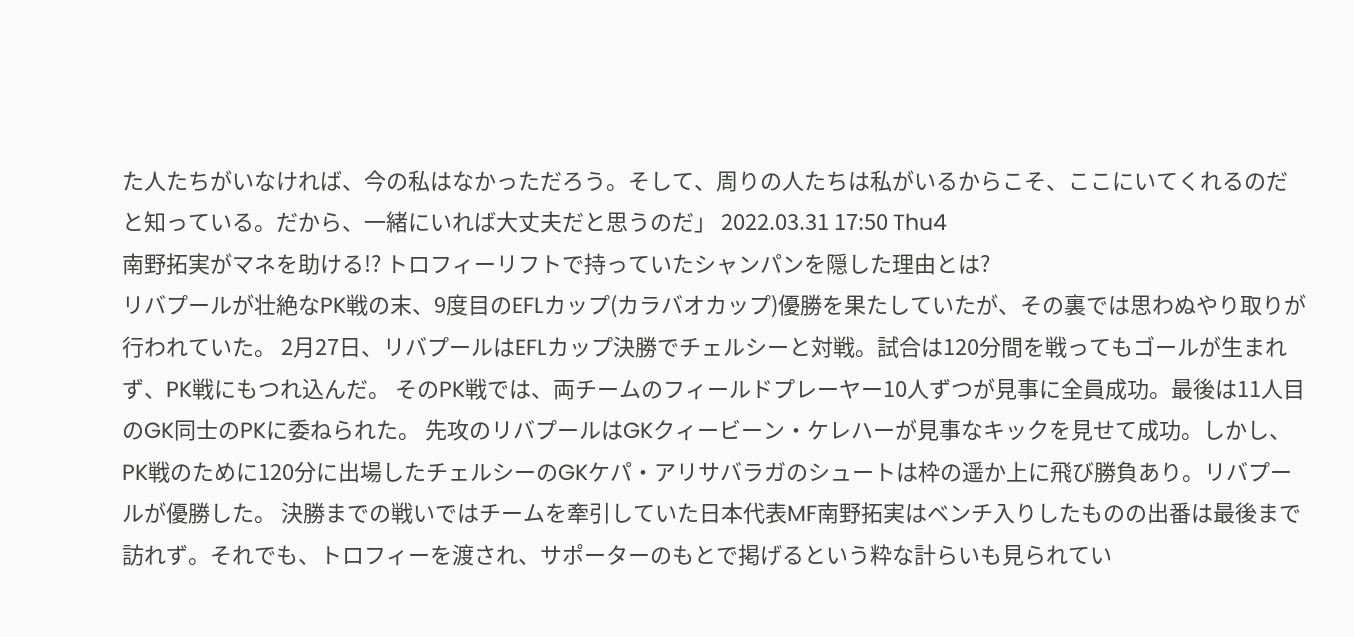た人たちがいなければ、今の私はなかっただろう。そして、周りの人たちは私がいるからこそ、ここにいてくれるのだと知っている。だから、一緒にいれば大丈夫だと思うのだ」 2022.03.31 17:50 Thu4
南野拓実がマネを助ける!? トロフィーリフトで持っていたシャンパンを隠した理由とは?
リバプールが壮絶なPK戦の末、9度目のEFLカップ(カラバオカップ)優勝を果たしていたが、その裏では思わぬやり取りが行われていた。 2月27日、リバプールはEFLカップ決勝でチェルシーと対戦。試合は120分間を戦ってもゴールが生まれず、PK戦にもつれ込んだ。 そのPK戦では、両チームのフィールドプレーヤー10人ずつが見事に全員成功。最後は11人目のGK同士のPKに委ねられた。 先攻のリバプールはGKクィービーン・ケレハーが見事なキックを見せて成功。しかし、PK戦のために120分に出場したチェルシーのGKケパ・アリサバラガのシュートは枠の遥か上に飛び勝負あり。リバプールが優勝した。 決勝までの戦いではチームを牽引していた日本代表MF南野拓実はベンチ入りしたものの出番は最後まで訪れず。それでも、トロフィーを渡され、サポーターのもとで掲げるという粋な計らいも見られてい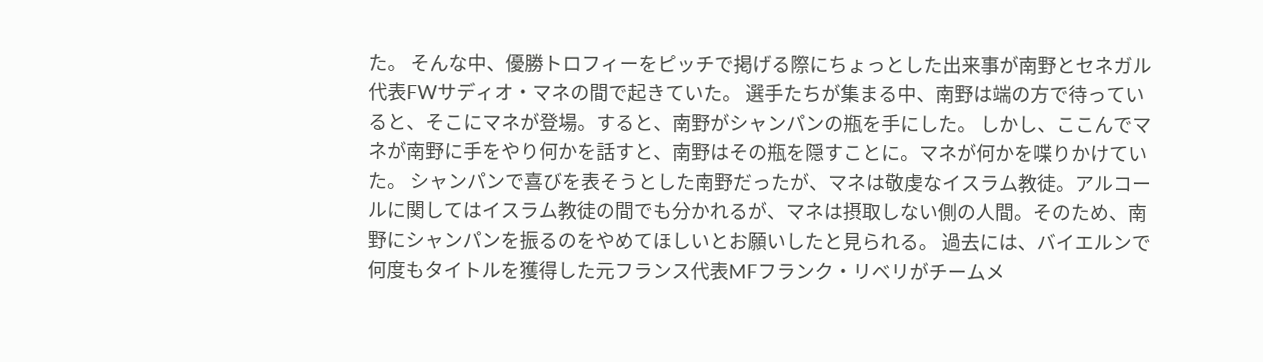た。 そんな中、優勝トロフィーをピッチで掲げる際にちょっとした出来事が南野とセネガル代表FWサディオ・マネの間で起きていた。 選手たちが集まる中、南野は端の方で待っていると、そこにマネが登場。すると、南野がシャンパンの瓶を手にした。 しかし、ここんでマネが南野に手をやり何かを話すと、南野はその瓶を隠すことに。マネが何かを喋りかけていた。 シャンパンで喜びを表そうとした南野だったが、マネは敬虔なイスラム教徒。アルコールに関してはイスラム教徒の間でも分かれるが、マネは摂取しない側の人間。そのため、南野にシャンパンを振るのをやめてほしいとお願いしたと見られる。 過去には、バイエルンで何度もタイトルを獲得した元フランス代表MFフランク・リベリがチームメ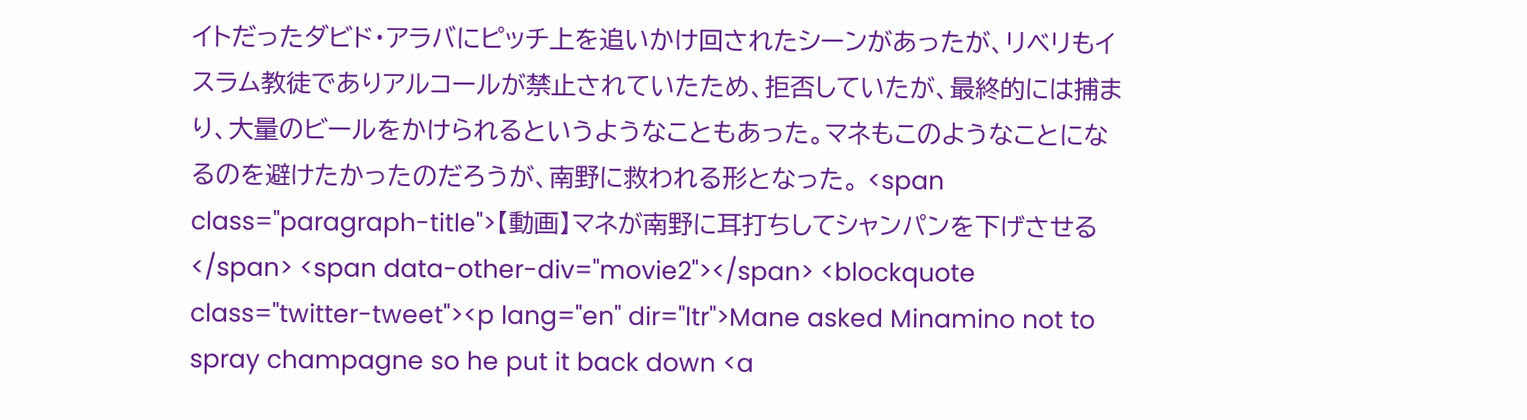イトだったダビド・アラバにピッチ上を追いかけ回されたシーンがあったが、リベリもイスラム教徒でありアルコールが禁止されていたため、拒否していたが、最終的には捕まり、大量のビールをかけられるというようなこともあった。マネもこのようなことになるのを避けたかったのだろうが、南野に救われる形となった。 <span class="paragraph-title">【動画】マネが南野に耳打ちしてシャンパンを下げさせる</span> <span data-other-div="movie2"></span> <blockquote class="twitter-tweet"><p lang="en" dir="ltr">Mane asked Minamino not to spray champagne so he put it back down <a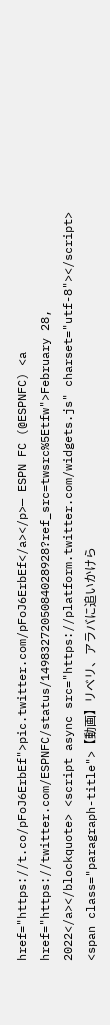href="https://t.co/pFoJ6ErbEf">pic.twitter.com/pFoJ6ErbEf</a></p>— ESPN FC (@ESPNFC) <a href="https://twitter.com/ESPNFC/status/1498327205084028928?ref_src=twsrc%5Etfw">February 28, 2022</a></blockquote> <script async src="https://platform.twitter.com/widgets.js" charset="utf-8"></script> <span class="paragraph-title">【動画】リベリ、アラバに追いかけら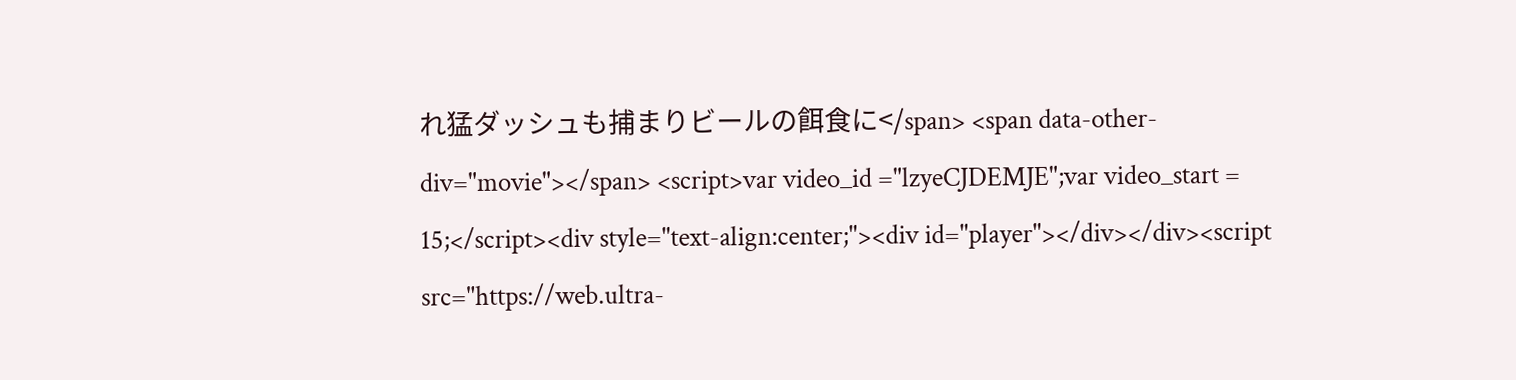れ猛ダッシュも捕まりビールの餌食に</span> <span data-other-div="movie"></span> <script>var video_id ="lzyeCJDEMJE";var video_start = 15;</script><div style="text-align:center;"><div id="player"></div></div><script src="https://web.ultra-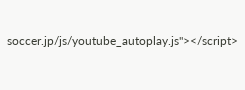soccer.jp/js/youtube_autoplay.js"></script>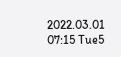2022.03.01 07:15 Tue5